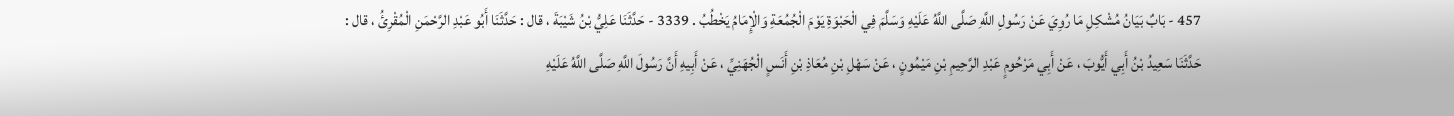457 - بَابٌ بَيَانُ مُشْكِلِ مَا رُوِيَ عَنْ رَسُولِ اللَّهِ صَلَّى اللَّهُ عَلَيْهِ وَسَلَّمَ فِي الْحَبْوَةِ يَوْمَ الْجُمُعَةِ وَالْإِمَامُ يَخْطُبُ . 3339 - حَدَّثَنَا عَلِيُّ بْنُ شَيْبَةَ ، قال : حَدَّثَنَا أَبُو عَبْدِ الرَّحْمَنِ الْمُقْرِئُ ، قال : حَدَّثَنَا سَعِيدُ بْنُ أَبِي أَيُّوبَ ، عَنْ أَبِي مَرْحُومٍ عَبْدِ الرَّحِيمِ بْنِ مَيْمُونٍ ، عَنْ سَهْلِ بْنِ مُعَاذِ بْنِ أَنَسٍ الْجُهَنِيِّ ، عَنْ أَبِيهِ أَنَّ رَسُولَ اللَّهِ صَلَّى اللَّهُ عَلَيْهِ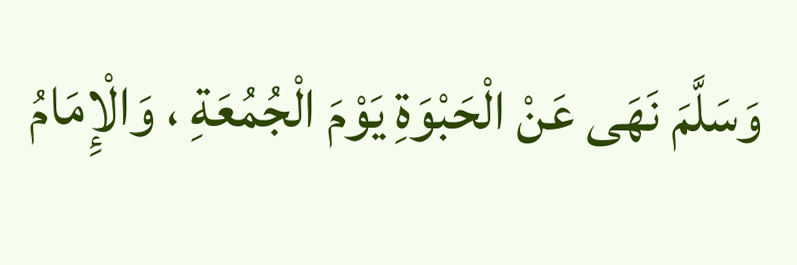وَسَلَّمَ نَهَى عَنْ الْحَبْوَةِ يَوْمَ الْجُمُعَةِ ، وَالْإِمَامُ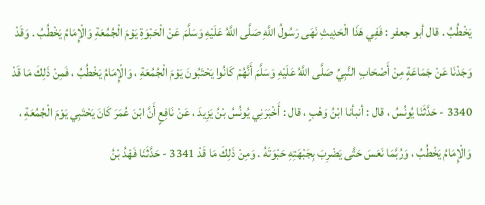يَخْطُبُ . قال أبو جعفر : فَفِي هَذَا الْحَدِيثِ نَهَى رَسُولُ اللَّهِ صَلَّى اللَّهُ عَلَيْهِ وَسَلَّمَ عَنْ الْحَبْوَةِ يَوْمَ الْجُمُعَةِ وَالْإِمَامُ يَخْطُبُ . وَقَدْ وَجَدْنَا عَنْ جَمَاعَةٍ مِنْ أَصْحَابِ النَّبِيِّ صَلَّى اللَّهُ عَلَيْهِ وَسَلَّمَ أَنَّهُمْ كَانُوا يَحْتَبُونَ يَوْمَ الْجُمُعَةِ ، وَالْإِمَامُ يَخْطُبُ ، فَمِنْ ذَلِكَ مَا قَدْ 3340 - حَدَّثَنَا يُونُسُ ، قال : أنبأنا ابْنُ وَهْبٍ ، قال : أَخْبَرَنِي يُونُسُ بْنُ يَزِيدَ ، عَنْ نَافِعٍ أَنَّ ابْنَ عُمَرَ كَانَ يَحْتَبِي يَوْمَ الْجُمُعَةِ ، وَالْإِمَامُ يَخْطُبُ ، وَرُبَّمَا نَعَسَ حَتَّى يَضْرِبَ بِجَبْهَتِهِ حَبْوَتَهُ . وَمِنْ ذَلِكَ مَا قَدْ 3341 - حَدَّثَنَا فَهْدُ بْنُ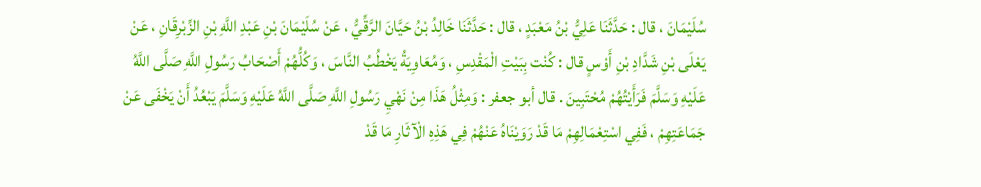سُلَيْمَانَ ، قال : حَدَّثَنَا عَلِيُّ بْنُ مَعْبَدٍ ، قال : حَدَّثَنَا خَالِدُ بْنُ حَيَّانَ الرَّقِّيُّ ، عَنْ سُلَيْمَانَ بْنِ عَبْدِ اللَّهِ بْنِ الزِّبْرِقَانِ ، عَنْ يَعْلَى بْنِ شَدَّادِ بْنِ أَوْسٍ قال : كُنْت بِبَيْتِ الْمَقْدِسِ ، وَمُعَاوِيَةُ يَخْطُبُ النَّاسَ ، وَكُلُّهُمْ أَصْحَابُ رَسُولِ اللَّهِ صَلَّى اللَّهُ عَلَيْهِ وَسَلَّمَ فَرَأَيْتُهُمْ مُحْتَبِينَ . قال أبو جعفر : وَمِثْلُ هَذَا مِنْ نَهْيِ رَسُولِ اللَّهِ صَلَّى اللَّهُ عَلَيْهِ وَسَلَّمَ يَبْعُدُ أَنْ يَخْفَى عَنْ جَمَاعَتِهِمْ ، فَفِي اسْتِعْمَالِهِمْ مَا قَدْ رَوَيْنَاهُ عَنْهُمْ فِي هَذِهِ الْآثَارِ مَا قَدْ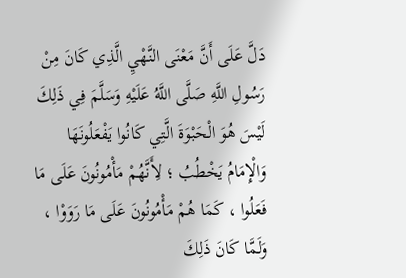دَلَّ عَلَى أَنَّ مَعْنَى النَّهْيِ الَّذِي كَانَ مِنْ رَسُولِ اللَّهِ صَلَّى اللَّهُ عَلَيْهِ وَسَلَّمَ فِي ذَلِكَ لَيْسَ هُوَ الْحَبْوَةَ الَّتِي كَانُوا يَفْعَلُونَهَا وَالْإِمَامُ يَخْطُبُ ؛ لِأَنَّهُمْ مَأْمُونُونَ عَلَى مَا فَعَلُوا ، كَمَا هُمْ مَأْمُونُونَ عَلَى مَا رَوَوْا ، وَلَمَّا كَانَ ذَلِكَ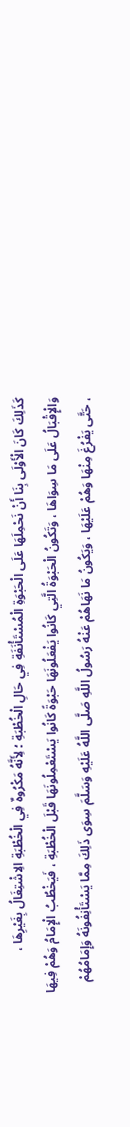كَذَلِكَ كَانَ الْأَوْلَى بِنَا أَنْ نَحْمِلَهَا عَلَى الْحَبْوَةِ الْمُسْتَأْنَفَةِ فِي حَالِ الْخُطْبَةِ ؛ لِأَنَّهُ مَكْرُوهٌ فِي الْخُطْبَةِ الِاشْتِغَالُ بِغَيْرِهَا ، وَالْإِقْبَالُ عَلَى مَا سِوَاهَا ، وَتَكُونُ الْحَبْوَةُ الَّتِي كَانُوا يَفْعَلُونَهَا حَبْوَةً كَانُوا يَسْتَعْمِلُونَهَا قَبْلَ الْخُطْبَةِ ، فَيَخْطُبُ الْإِمَامُ وَهُمْ فِيهَا ، حَتَّى يَفْرُغَ مِنْهَا وَهُمْ عَلَيْهَا ، وَيَكُونُ مَا نَهَاهُمْ عَنْهُ رَسُولُ اللَّهِ صَلَّى اللَّهُ عَلَيْهِ وَسَلَّمَ سِوَى ذَلِكَ مِمَّا يَسْتَأْنِفُونَهُ وَإِمَامُهُمْ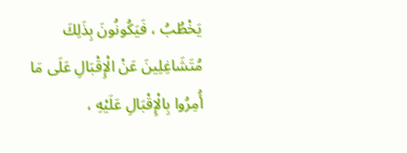يَخْطُبُ ، فَيَكُونُونَ بِذَلِكَ مُتَشَاغِلِينَ عَنْ الْإِقْبَالِ عَلَى مَا أُمِرُوا بِالْإِقْبَالِ عَلَيْهِ ،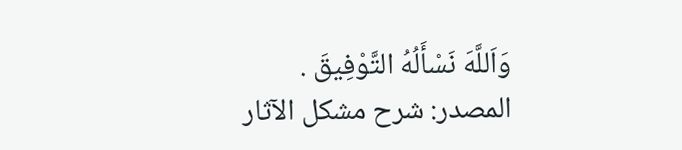وَاَللَّهَ نَسْأَلُهُ التَّوْفِيقَ .
المصدر: شرح مشكل الآثار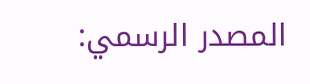المصدر الرسمي: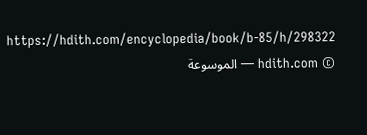https://hdith.com/encyclopedia/book/b-85/h/298322
© hdith.com — الموسوعة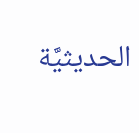الحديثيَّة